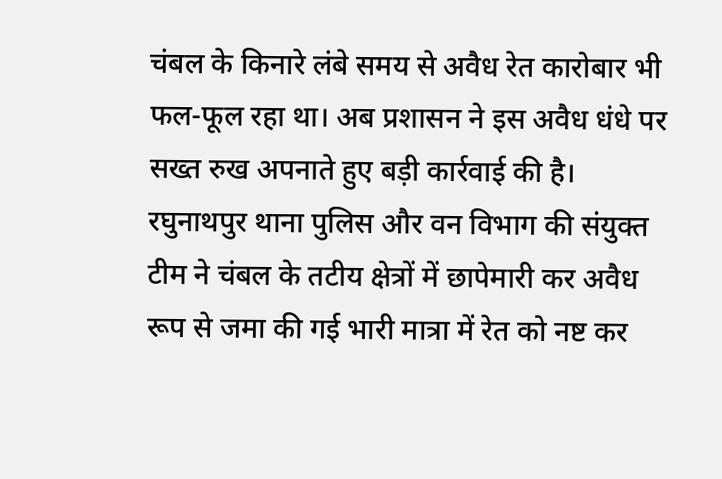चंबल के किनारे लंबे समय से अवैध रेत कारोबार भी फल-फूल रहा था। अब प्रशासन ने इस अवैध धंधे पर सख्त रुख अपनाते हुए बड़ी कार्रवाई की है। रघुनाथपुर थाना पुलिस और वन विभाग की संयुक्त टीम ने चंबल के तटीय क्षेत्रों में छापेमारी कर अवैध रूप से जमा की गई भारी मात्रा में रेत को नष्ट कर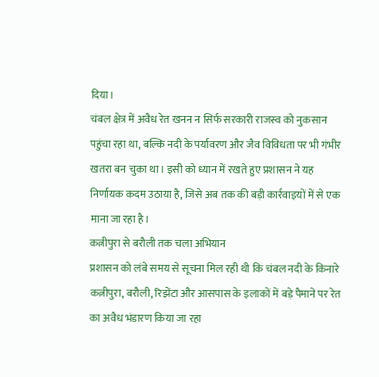दिया।
चंबल क्षेत्र में अवैध रेत खनन न सिर्फ सरकारी राजस्व को नुकसान पहुंचा रहा था, बल्कि नदी के पर्यावरण और जैव विविधता पर भी गंभीर खतरा बन चुका था। इसी को ध्यान में रखते हुए प्रशासन ने यह निर्णायक कदम उठाया है, जिसे अब तक की बड़ी कार्रवाइयों में से एक माना जा रहा है।
कत्नीपुरा से बरौली तक चला अभियान
प्रशासन को लंबे समय से सूचना मिल रही थी कि चंबल नदी के किनारे कत्नीपुरा, बरौली, रिझेंटा और आसपास के इलाकों में बड़े पैमाने पर रेत का अवैध भंडारण किया जा रहा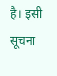है। इसी सूचना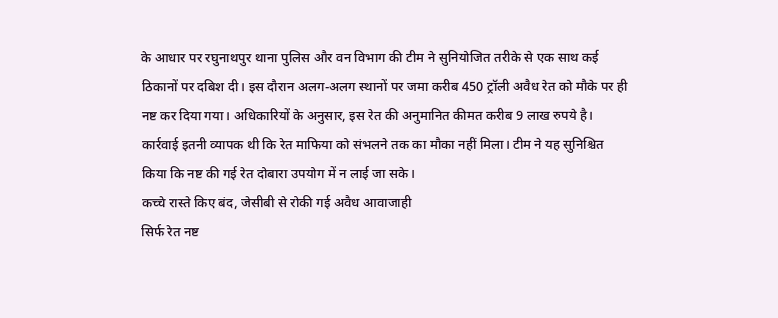के आधार पर रघुनाथपुर थाना पुलिस और वन विभाग की टीम ने सुनियोजित तरीके से एक साथ कई ठिकानों पर दबिश दी। इस दौरान अलग-अलग स्थानों पर जमा करीब 450 ट्रॉली अवैध रेत को मौके पर ही नष्ट कर दिया गया। अधिकारियों के अनुसार, इस रेत की अनुमानित कीमत करीब 9 लाख रुपये है। कार्रवाई इतनी व्यापक थी कि रेत माफिया को संभलने तक का मौका नहीं मिला। टीम ने यह सुनिश्चित किया कि नष्ट की गई रेत दोबारा उपयोग में न लाई जा सके।
कच्चे रास्ते किए बंद, जेसीबी से रोकी गई अवैध आवाजाही
सिर्फ रेत नष्ट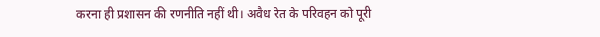करना ही प्रशासन की रणनीति नहीं थी। अवैध रेत के परिवहन को पूरी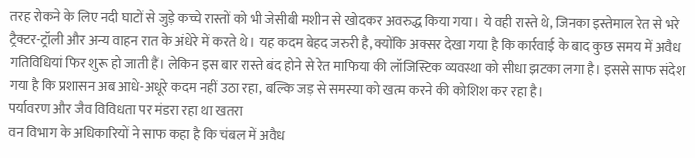तरह रोकने के लिए नदी घाटों से जुड़े कच्चे रास्तों को भी जेसीबी मशीन से खोदकर अवरुद्ध किया गया। ये वही रास्ते थे, जिनका इस्तेमाल रेत से भरे ट्रैक्टर-ट्रॉली और अन्य वाहन रात के अंधेरे में करते थे। यह कदम बेहद जरुरी है, क्योंकि अक्सर देखा गया है कि कार्रवाई के बाद कुछ समय में अवैध गतिविधियां फिर शुरू हो जाती हैं। लेकिन इस बार रास्ते बंद होने से रेत माफिया की लॉजिस्टिक व्यवस्था को सीधा झटका लगा है। इससे साफ संदेश गया है कि प्रशासन अब आधे-अधूरे कदम नहीं उठा रहा, बल्कि जड़ से समस्या को खत्म करने की कोशिश कर रहा है।
पर्यावरण और जैव विविधता पर मंडरा रहा था खतरा
वन विभाग के अधिकारियों ने साफ कहा है कि चंबल में अवैध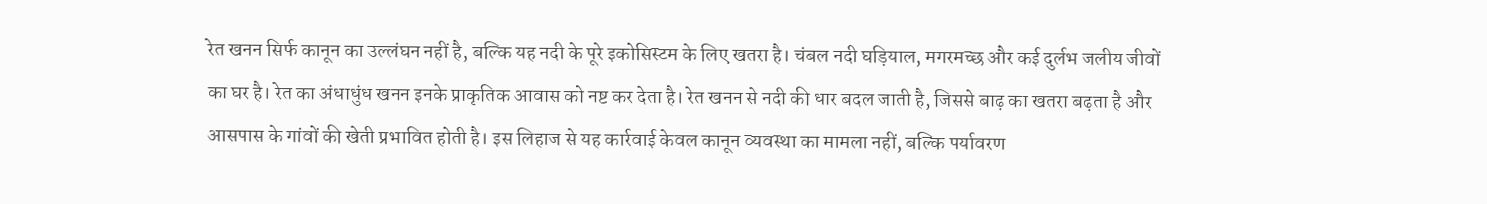रेत खनन सिर्फ कानून का उल्लंघन नहीं है, बल्कि यह नदी के पूरे इकोसिस्टम के लिए खतरा है। चंबल नदी घड़ियाल, मगरमच्छ और कई दुर्लभ जलीय जीवों का घर है। रेत का अंधाधुंध खनन इनके प्राकृतिक आवास को नष्ट कर देता है। रेत खनन से नदी की धार बदल जाती है, जिससे बाढ़ का खतरा बढ़ता है और आसपास के गांवों की खेती प्रभावित होती है। इस लिहाज से यह कार्रवाई केवल कानून व्यवस्था का मामला नहीं, बल्कि पर्यावरण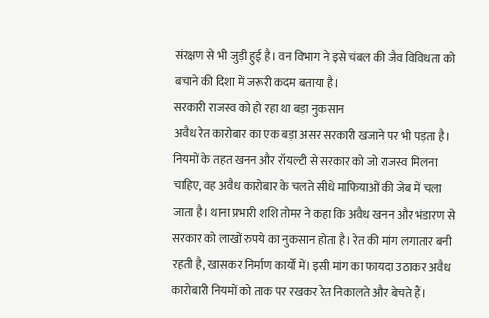संरक्षण से भी जुड़ी हुई है। वन विभाग ने इसे चंबल की जैव विविधता को बचाने की दिशा में जरूरी कदम बताया है।
सरकारी राजस्व को हो रहा था बड़ा नुकसान
अवैध रेत कारोबार का एक बड़ा असर सरकारी खजाने पर भी पड़ता है। नियमों के तहत खनन और रॉयल्टी से सरकार को जो राजस्व मिलना चाहिए, वह अवैध कारोबार के चलते सीधे माफियाओं की जेब में चला जाता है। थाना प्रभारी शशि तोमर ने कहा कि अवैध खनन और भंडारण से सरकार को लाखों रुपये का नुकसान होता है। रेत की मांग लगातार बनी रहती है, खासकर निर्माण कार्यों में। इसी मांग का फायदा उठाकर अवैध कारोबारी नियमों को ताक पर रखकर रेत निकालते और बेचते हैं।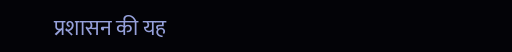प्रशासन की यह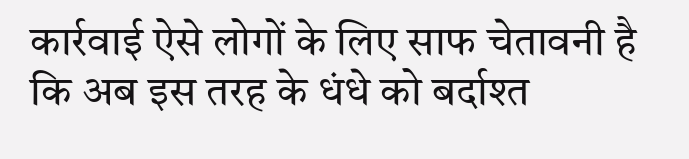कार्रवाई ऐसे लोगों के लिए साफ चेतावनी है कि अब इस तरह के धंधे को बर्दाश्त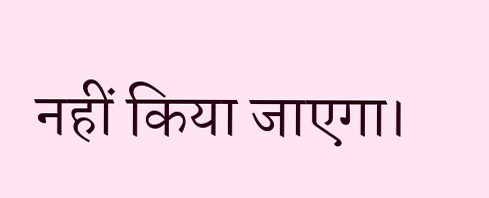नहीं किया जाएगा।